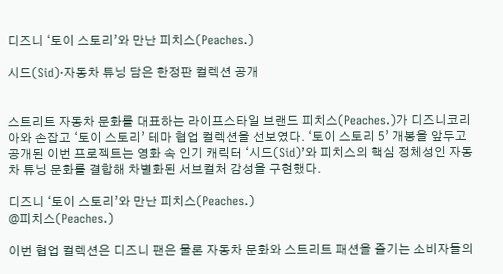디즈니 ‘토이 스토리’와 만난 피치스(Peaches.)

시드(Sid)·자동차 튜닝 담은 한정판 컬렉션 공개


스트리트 자동차 문화를 대표하는 라이프스타일 브랜드 피치스(Peaches.)가 디즈니코리아와 손잡고 ‘토이 스토리’ 테마 협업 컬렉션을 선보였다. ‘토이 스토리 5’ 개봉을 앞두고 공개된 이번 프로젝트는 영화 속 인기 캐릭터 ‘시드(Sid)’와 피치스의 핵심 정체성인 자동차 튜닝 문화를 결합해 차별화된 서브컬처 감성을 구현했다.

디즈니 ‘토이 스토리’와 만난 피치스(Peaches.)
@피치스(Peaches.)

이번 협업 컬렉션은 디즈니 팬은 물론 자동차 문화와 스트리트 패션을 즐기는 소비자들의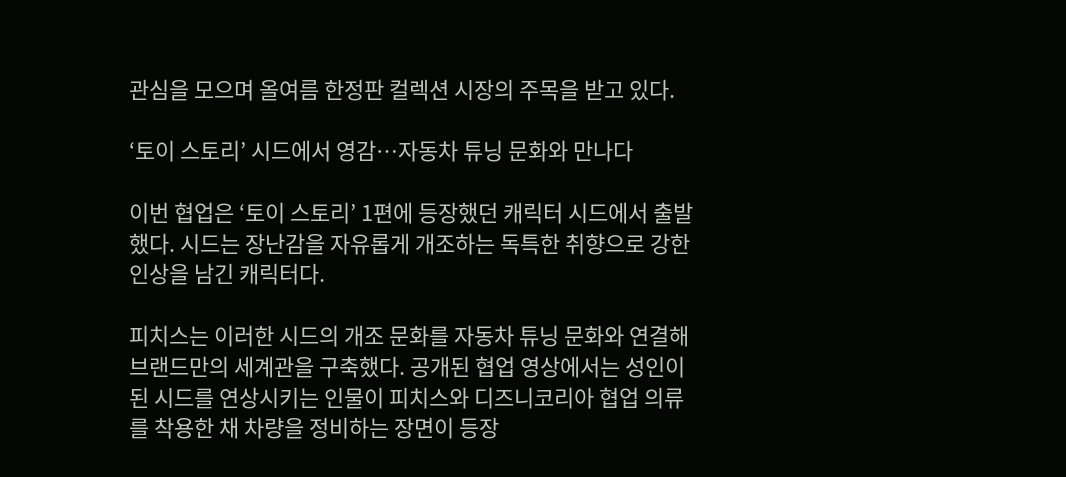관심을 모으며 올여름 한정판 컬렉션 시장의 주목을 받고 있다.

‘토이 스토리’ 시드에서 영감…자동차 튜닝 문화와 만나다

이번 협업은 ‘토이 스토리’ 1편에 등장했던 캐릭터 시드에서 출발했다. 시드는 장난감을 자유롭게 개조하는 독특한 취향으로 강한 인상을 남긴 캐릭터다.

피치스는 이러한 시드의 개조 문화를 자동차 튜닝 문화와 연결해 브랜드만의 세계관을 구축했다. 공개된 협업 영상에서는 성인이 된 시드를 연상시키는 인물이 피치스와 디즈니코리아 협업 의류를 착용한 채 차량을 정비하는 장면이 등장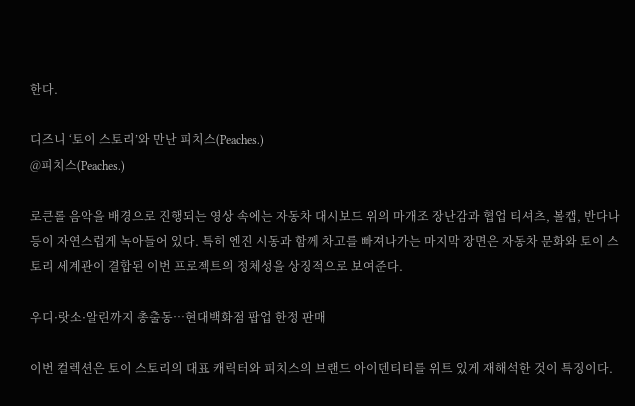한다.

디즈니 ‘토이 스토리’와 만난 피치스(Peaches.)
@피치스(Peaches.)

로큰롤 음악을 배경으로 진행되는 영상 속에는 자동차 대시보드 위의 마개조 장난감과 협업 티셔츠, 볼캡, 반다나 등이 자연스럽게 녹아들어 있다. 특히 엔진 시동과 함께 차고를 빠져나가는 마지막 장면은 자동차 문화와 토이 스토리 세계관이 결합된 이번 프로젝트의 정체성을 상징적으로 보여준다.

우디·랏소·알린까지 총출동…현대백화점 팝업 한정 판매

이번 컬렉션은 토이 스토리의 대표 캐릭터와 피치스의 브랜드 아이덴티티를 위트 있게 재해석한 것이 특징이다.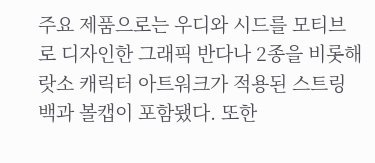주요 제품으로는 우디와 시드를 모티브로 디자인한 그래픽 반다나 2종을 비롯해 랏소 캐릭터 아트워크가 적용된 스트링백과 볼캡이 포함됐다. 또한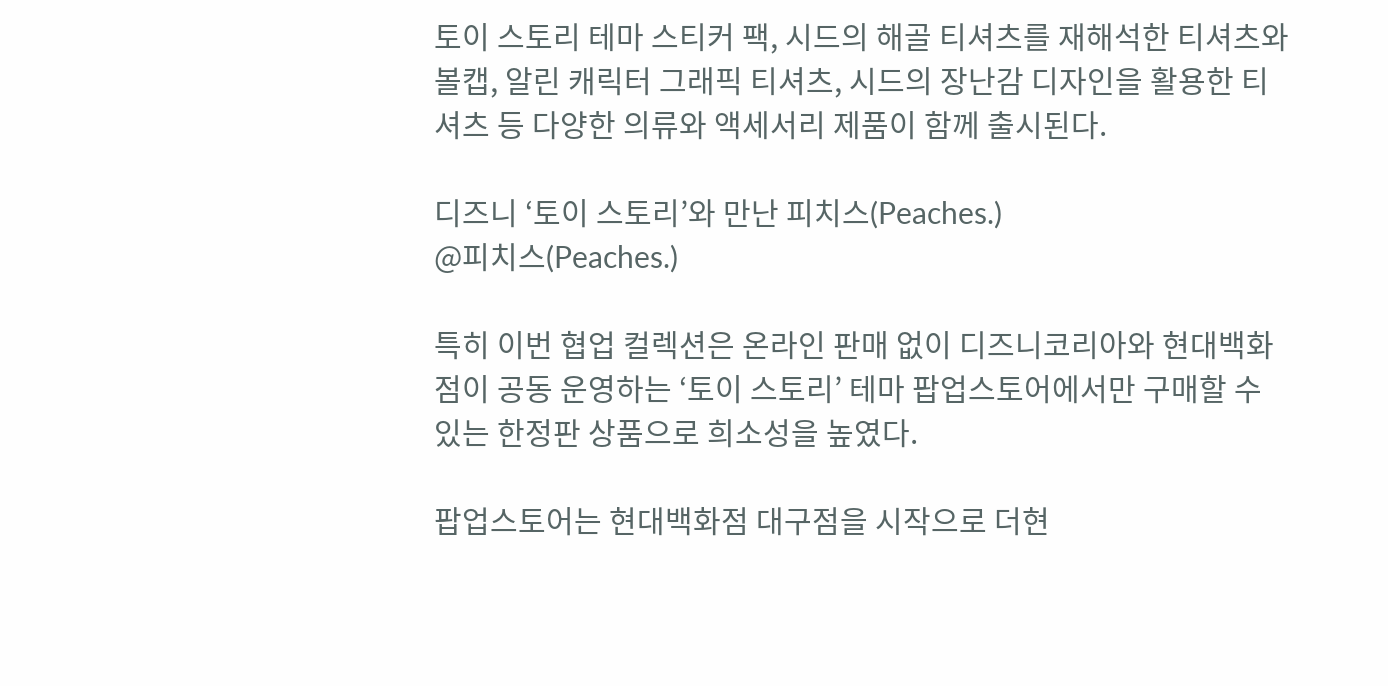토이 스토리 테마 스티커 팩, 시드의 해골 티셔츠를 재해석한 티셔츠와 볼캡, 알린 캐릭터 그래픽 티셔츠, 시드의 장난감 디자인을 활용한 티셔츠 등 다양한 의류와 액세서리 제품이 함께 출시된다.

디즈니 ‘토이 스토리’와 만난 피치스(Peaches.)
@피치스(Peaches.)

특히 이번 협업 컬렉션은 온라인 판매 없이 디즈니코리아와 현대백화점이 공동 운영하는 ‘토이 스토리’ 테마 팝업스토어에서만 구매할 수 있는 한정판 상품으로 희소성을 높였다.

팝업스토어는 현대백화점 대구점을 시작으로 더현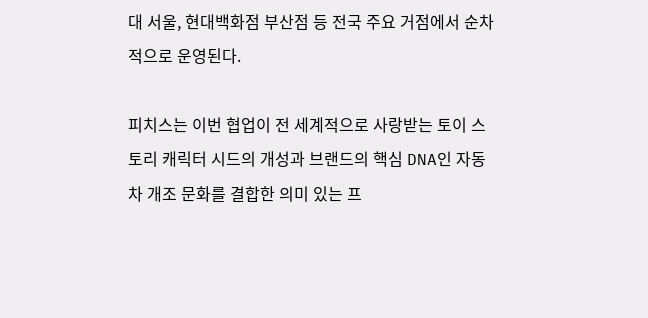대 서울, 현대백화점 부산점 등 전국 주요 거점에서 순차적으로 운영된다.

피치스는 이번 협업이 전 세계적으로 사랑받는 토이 스토리 캐릭터 시드의 개성과 브랜드의 핵심 DNA인 자동차 개조 문화를 결합한 의미 있는 프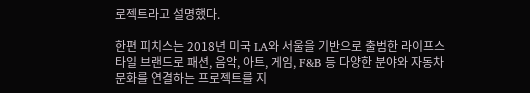로젝트라고 설명했다.

한편 피치스는 2018년 미국 LA와 서울을 기반으로 출범한 라이프스타일 브랜드로 패션, 음악, 아트, 게임, F&B 등 다양한 분야와 자동차 문화를 연결하는 프로젝트를 지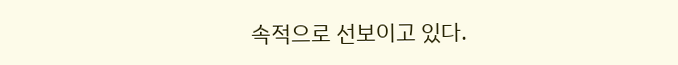속적으로 선보이고 있다.